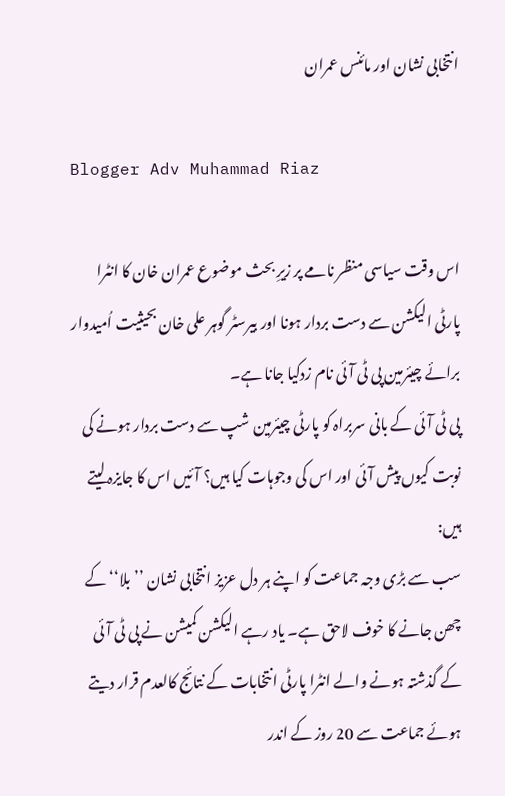انتخابی نشان اور مائنس عمران

Blogger Adv Muhammad Riaz

اس وقت سیاسی منظر نامے پر زیرِ بحث موضوع عمران خان کا انٹرا پارٹی الیکشن سے دست بردار ہونا اور بیرسٹر گوہر علی خان بحیثیت اُمیدوار برائے چیئرمین پی ٹی آئی نام زدکیا جانا ہے۔
پی ٹی آئی کے بانی سربراہ کو پارٹی چیئرمین شپ سے دست بردار ہونے کی نوبت کیوں پیش آئی اور اس کی وجوہات کیا ہیں؟ آئیں اس کا جایزہ لیتے ہیں:
سب سے بڑی وجہ جماعت کو اپنے ہر دل عزیز انتخابی نشان ’’بلا‘‘ کے چھن جانے کا خوف لاحق ہے۔ یاد رہے الیکشن کمیشن نے پی ٹی آئی کے گذشتہ ہونے والے انٹرا پارٹی انتخابات کے نتائج کالعدم قرار دیتے ہوئے جماعت سے 20 روز کے اندر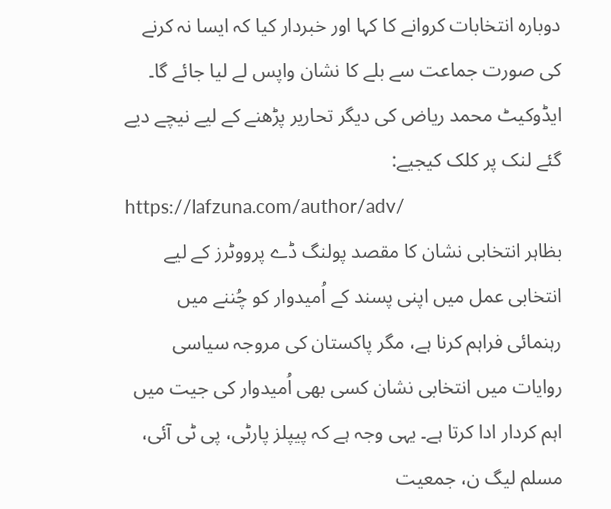دوبارہ انتخابات کروانے کا کہا اور خبردار کیا کہ ایسا نہ کرنے کی صورت جماعت سے بلے کا نشان واپس لے لیا جائے گا۔
ایڈوکیٹ محمد ریاض کی دیگر تحاریر پڑھنے کے لیے نیچے دیے گئے لنک پر کلک کیجیے:
https://lafzuna.com/author/adv/
بظاہر انتخابی نشان کا مقصد پولنگ ڈے پرووٹرز کے لیے انتخابی عمل میں اپنی پسند کے اُمیدوار کو چُننے میں رہنمائی فراہم کرنا ہے، مگر پاکستان کی مروجہ سیاسی روایات میں انتخابی نشان کسی بھی اُمیدوار کی جیت میں اہم کردار ادا کرتا ہے۔ یہی وجہ ہے کہ پیپلز پارٹی، پی ٹی آئی، مسلم لیگ ن، جمعیت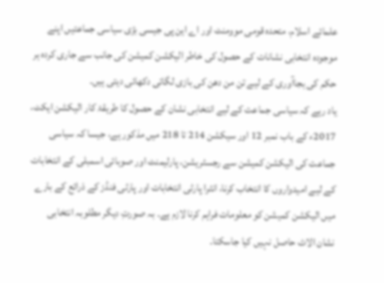علمائے اسلام، متحدہ قومی موومنٹ اور اے این پی جیسی بڑی سیاسی جماعتیں اپنے موجودہ انتخابی نشانات کے حصول کی خاطر الیکشن کمیشن کی جانب سے جاری کردہ ہر حکم کی بجاآوری کے لیے تن من دھن کی بازی لگاتی دکھائی دیتی ہیں۔
یاد رہے کہ سیاسی جماعت کے لیے انتخابی نشان کے حصول کا طریقۂ کار الیکشن ایکٹ، 2017ء کے باب نمبر 12 اور سیکشن 214 تا 218 میں مذکور ہے، جیسا کہ سیاسی جماعت کی الیکشن کمیشن سے رجسٹریشن، پارلیمنٹ اور صوبائی اسمبلی کے انتخابات کے لیے امیدواروں کا انتخاب کرنا، انٹرا پارٹی انتخابات اور پارٹی فنڈز کے ذرائع کے بارے میں الیکشن کمیشن کو معلومات فراہم کرنا لازم ہے۔ بہ صورتِ دیگر مطلوبہ انتخابی نشان الاٹ حاصل نہیں کیا جاسکتا۔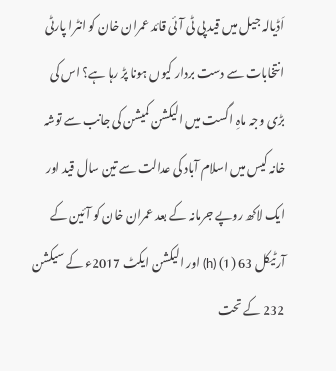اَڈیالہ جیل میں قید پی ٹی آئی قائد عمران خان کو انٹرا پارٹی انتخابات سے دست بردار کیوں ہونا پڑ رہا ہے؟ اس کی بڑی وجہ ماہِ اگست میں الیکشن کمیشن کی جانب سے توشہ خانہ کیس میں اسلام آباد کی عدالت سے تین سال قید اور ایک لاکھ روپے جرمانہ کے بعد عمران خان کو آئین کے آرٹیکل 63 (1) (h) اور الیکشن ایکٹ 2017ء کے سیکشن 232 کے تحت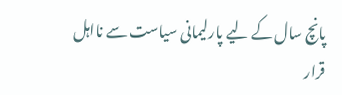پانچ سال کے لیے پارلیمانی سیاست سے نااہل قرار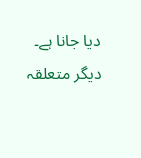دیا جانا ہے۔
دیگر متعلقہ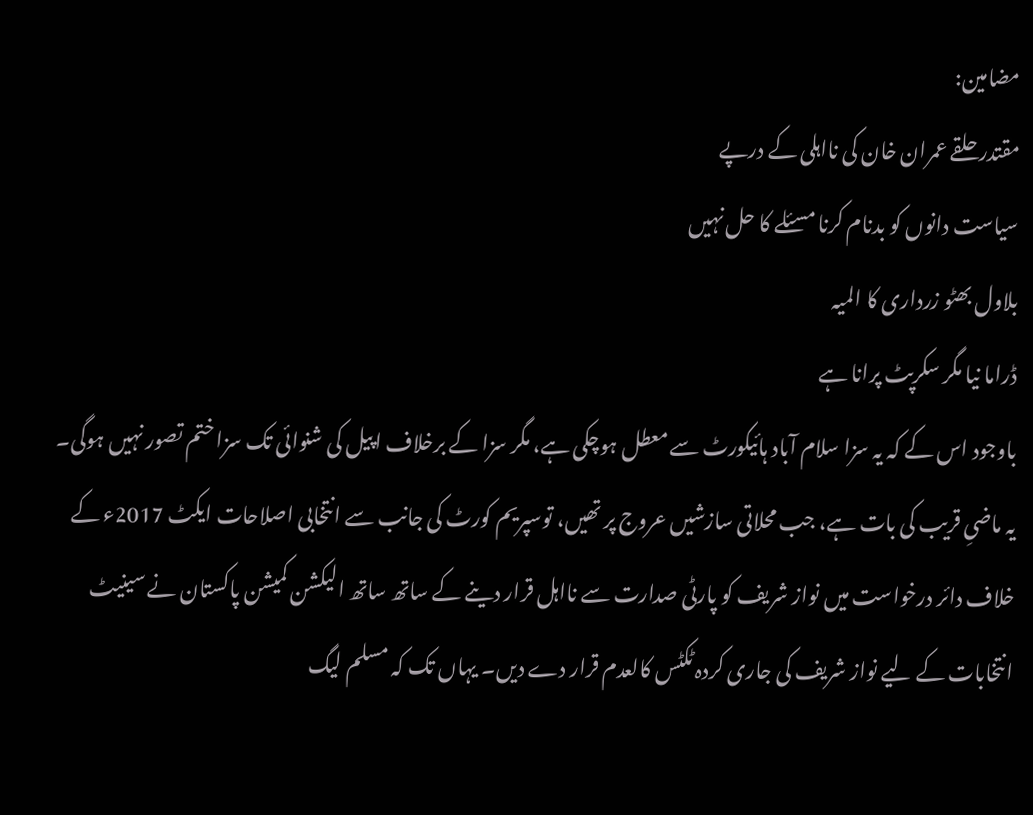مضامین:
مقتدر حلقے عمران خان کی نااہلی کے درپے
سیاست دانوں کو بدنام کرنا مسئلے کا حل نہیں
بلاول بھٹو زرداری کا المیہ
ڈراما نیا مگر سکرپٹ پرانا ہے
باوجود اس کے کہ یہ سزا سلام آباد ہائیکورٹ سے معطل ہوچکی ہے، مگر سزا کے برخلاف اپیل کی شنوائی تک سزا ختم تصور نہیں ہوگی۔
یہ ماضیِ قریب کی بات ہے، جب محلاتی سازشیں عروج پر تھیں، توسپریم کورٹ کی جانب سے انتخابی اصلاحات ایکٹ 2017ء کے خلاف دائر درخواست میں نواز شریف کو پارٹی صدارت سے نااہل قرار دینے کے ساتھ ساتھ الیکشن کمیشن پاکستان نے سینیٹ انتخابات کے لیے نواز شریف کی جاری کردہ ٹکٹس کالعدم قرار دے دیں۔ یہاں تک کہ مسلم لیگ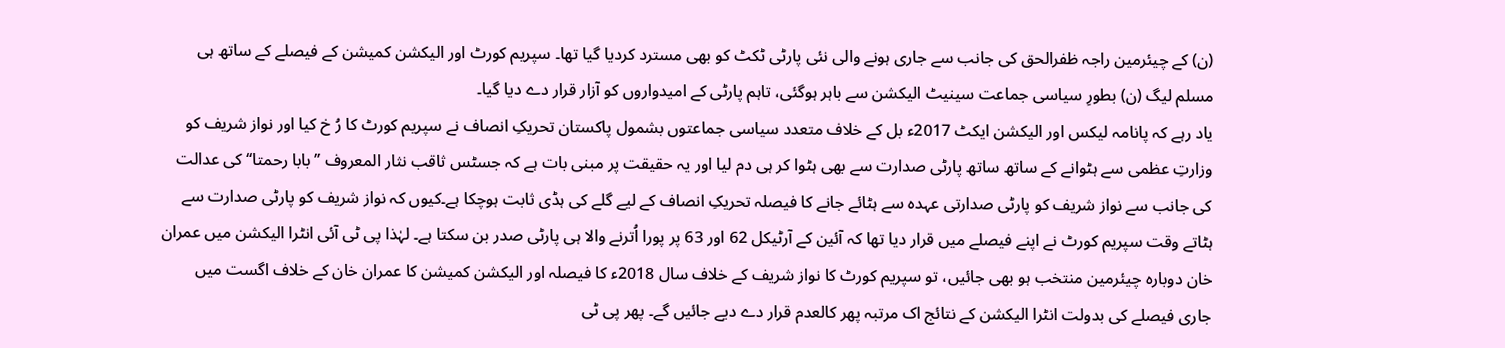(ن) کے چیئرمین راجہ ظفرالحق کی جانب سے جاری ہونے والی نئی پارٹی ٹکٹ کو بھی مسترد کردیا گیا تھا۔ سپریم کورٹ اور الیکشن کمیشن کے فیصلے کے ساتھ ہی مسلم لیگ (ن) بطورِ سیاسی جماعت سینیٹ الیکشن سے باہر ہوگئی، تاہم پارٹی کے امیدواروں کو آزار قرار دے دیا گیا۔
یاد رہے کہ پانامہ لیکس اور الیکشن ایکٹ 2017ء بل کے خلاف متعدد سیاسی جماعتوں بشمول پاکستان تحریکِ انصاف نے سپریم کورٹ کا رُ خ کیا اور نواز شریف کو وزارتِ عظمی سے ہٹوانے کے ساتھ ساتھ پارٹی صدارت سے بھی ہٹوا کر ہی دم لیا اور یہ حقیقت پر مبنی بات ہے کہ جسٹس ثاقب نثار المعروف ’’بابا رحمتا‘‘ کی عدالت کی جانب سے نواز شریف کو پارٹی صدارتی عہدہ سے ہٹائے جانے کا فیصلہ تحریکِ انصاف کے لیے گلے کی ہڈی ثابت ہوچکا ہے۔کیوں کہ نواز شریف کو پارٹی صدارت سے ہٹاتے وقت سپریم کورٹ نے اپنے فیصلے میں قرار دیا تھا کہ آئین کے آرٹیکل 62 اور 63 پر پورا اُترنے والا ہی پارٹی صدر بن سکتا ہے۔ لہٰذا پی ٹی آئی انٹرا الیکشن میں عمران خان دوبارہ چیئرمین منتخب ہو بھی جائیں، تو سپریم کورٹ کا نواز شریف کے خلاف سال 2018ء کا فیصلہ اور الیکشن کمیشن کا عمران خان کے خلاف اگست میں جاری فیصلے کی بدولت انٹرا الیکشن کے نتائج اک مرتبہ پھر کالعدم قرار دے دیے جائیں گے۔ پھر پی ٹی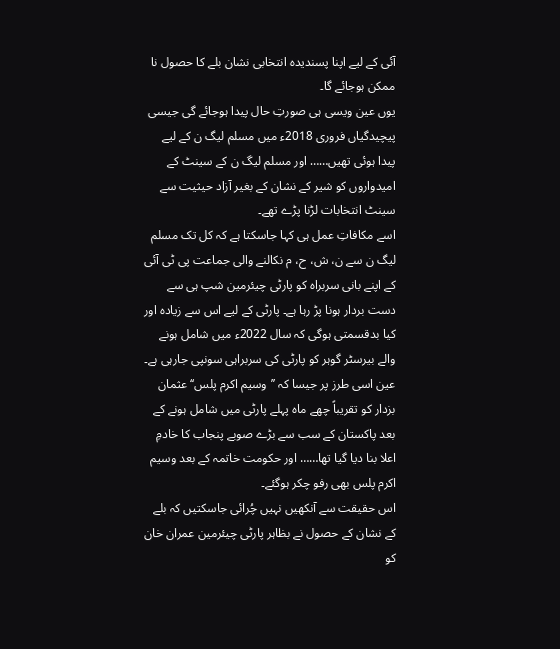آئی کے لیے اپنا پسندیدہ انتخابی نشان بلے کا حصول نا ممکن ہوجائے گا۔
یوں عین ویسی ہی صورتِ حال پیدا ہوجائے گی جیسی پیچیدگیاں فروری 2018ء میں مسلم لیگ ن کے لیے پیدا ہوئی تھیں…… اور مسلم لیگ ن کے سینٹ کے امیدواروں کو شیر کے نشان کے بغیر آزاد حیثیت سے سینٹ انتخابات لڑنا پڑے تھے۔
اسے مکافاتِ عمل ہی کہا جاسکتا ہے کہ کل تک مسلم لیگ ن سے ن، ش، ح، م نکالنے والی جماعت پی ٹی آئی کے اپنے بانی سربراہ کو پارٹی چیئرمین شپ ہی سے دست بردار ہونا پڑ رہا ہے۔ پارٹی کے لیے اس سے زیادہ اور کیا بدقسمتی ہوگی کہ سال 2022ء میں شامل ہونے والے بیرسٹر گوہر کو پارٹی کی سربراہی سونپی جارہی ہے۔ عین اسی طرز پر جیسا کہ ’’وسیم اکرم پلس‘‘ عثمان بزدار کو تقریباً چھے ماہ پہلے پارٹی میں شامل ہونے کے بعد پاکستان کے سب سے بڑے صوبے پنجاب کا خادمِ اعلا بنا دیا گیا تھا…… اور حکومت خاتمہ کے بعد وسیم اکرم پلس بھی رفو چکر ہوگئے۔
اس حقیقت سے آنکھیں نہیں چُرائی جاسکتیں کہ بلے کے نشان کے حصول نے بظاہر پارٹی چیئرمین عمران خان کو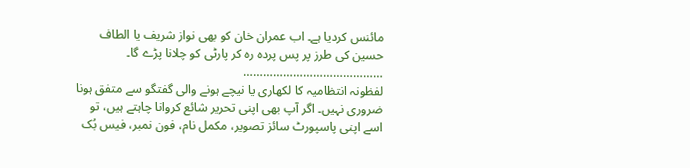مائنس کردیا ہے۔ اب عمران خان کو بھی نواز شریف یا الطاف حسین کی طرز پر پس پردہ رہ کر پارٹی کو چلانا پڑے گا۔
……………………………………
لفظونہ انتظامیہ کا لکھاری یا نیچے ہونے والی گفتگو سے متفق ہونا ضروری نہیں۔ اگر آپ بھی اپنی تحریر شائع کروانا چاہتے ہیں، تو اسے اپنی پاسپورٹ سائز تصویر، مکمل نام، فون نمبر، فیس بُک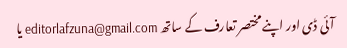آئی ڈی اور اپنے مختصر تعارف کے ساتھ editorlafzuna@gmail.com یا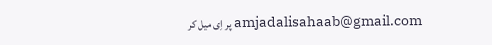amjadalisahaab@gmail.com پر اِی میل کر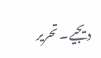دیجیے۔ تحریر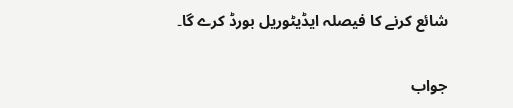شائع کرنے کا فیصلہ ایڈیٹوریل بورڈ کرے گا۔

جواب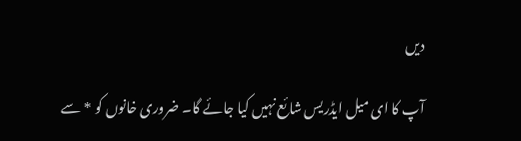دیں

آپ کا ای میل ایڈریس شائع نہیں کیا جائے گا۔ ضروری خانوں کو * سے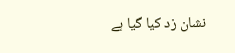نشان زد کیا گیا ہے